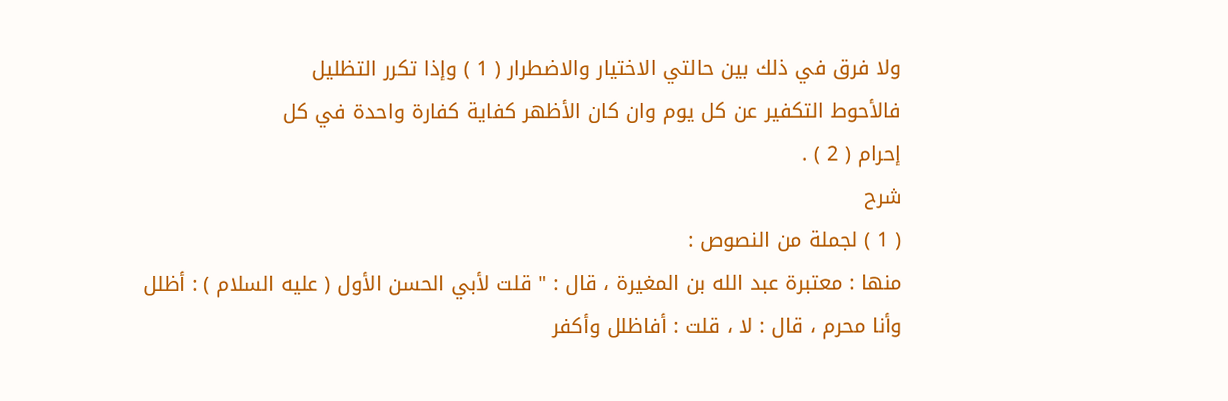ولا فرق في ذلك بين حالتي الاختيار والاضطرار ( 1 ) وإذا تكرر التظليل
فالأحوط التكفير عن كل يوم وان كان الأظهر كفاية كفارة واحدة في كل
إحرام ( 2 ) .
شرح
( 1 ) لجملة من النصوص :
منها : معتبرة عبد الله بن المغيرة ، قال : " قلت لأبي الحسن الأول ( عليه السلام ) : أظلل
وأنا محرم ، قال : لا ، قلت : أفاظلل وأكفر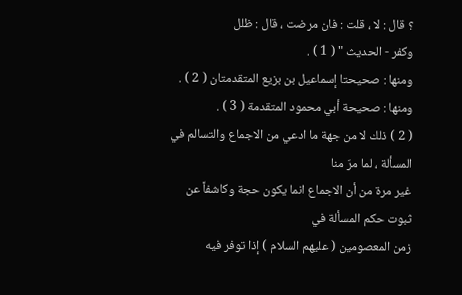؟ قال : لا ، قلت : فان مرضت ، قال : ظلل
وكفر - الحديث " ( 1 ) .
ومنها : صحيحتا إسماعيل بن بزيع المتقدمتان ( 2 ) .
ومنها : صحيحة أبي محمود المتقدمة ( 3 ) .
( 2 ) ذلك لا من جهة ما ادعي من الاجماع والتسالم في المسألة ، لما مرّ منا
غير مرة من أن الاجماع انما يكون حجة وكاشفاً عن ثبوت حكم المسألة في
زمن المعصومين ( عليهم السلام ) إذا توفر فيه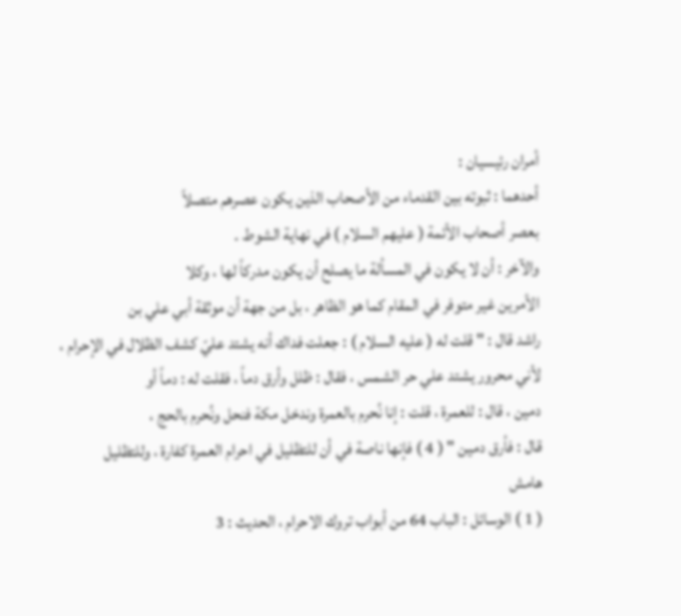أمران رئيسيان :
أحدهما : ثبوته بين القدماء من الأصحاب الذين يكون عصرهم متصلاً
بعصر أصحاب الأئمة ( عليهم السلام ) في نهاية الشوط .
والآخر : أن لا يكون في المسألة ما يصلح أن يكون مدركاً لها ، وكلا
الأمرين غير متوفر في المقام كما هو الظاهر ، بل من جهة أن موثقة أبي علي بن
راشد قال : " قلت له ( عليه السلام ) : جعلت فداك أنه يشتد عليّ كشف الظلال في الإحرام ،
لأني محرور يشتد علي حر الشمس ، فقال : ظلل وأرق دماً ، فقلت له : دماً أو
دمين ، قال : للعمرة ، قلت : إنا نُحرم بالعمرة وندخل مكة فنحل ونُحرم بالحج ،
قال : فأرق دمين " ( 4 ) فإنها ناصة في أن للتظليل في احرام العمرة كفارة ، وللتظليل
هامش
( 1 ) الوسائل : الباب 64 من أبواب تروك الاحرام ، الحديث : 3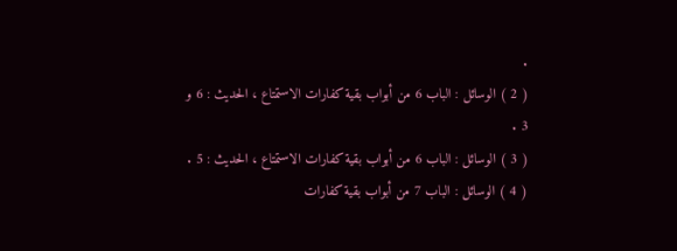.
( 2 ) الوسائل : الباب 6 من أبواب بقية كفارات الاستمتاع ، الحديث : 6 و 3 .
( 3 ) الوسائل : الباب 6 من أبواب بقية كفارات الاستمتاع ، الحديث : 5 .
( 4 ) الوسائل : الباب 7 من أبواب بقية كفارات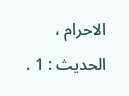الاحرام ، الحديث : 1 .